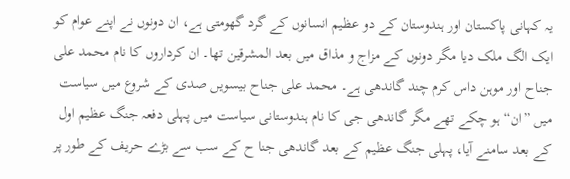یہ کہانی پاکستان اور ہندوستان کے دو عظیم انسانوں کے گرد گھومتی ہے، ان دونوں نے اپنے عوام کو ایک الگ ملک دیا مگر دونوں کے مزاج و مذاق میں بعد المشرقین تھا۔ ان کرداروں کا نام محمد علی جناح اور موہن داس کرم چند گاندھی ہے۔ محمد علی جناح بیسویں صدی کے شروع میں سیاست میں ”ان“ ہو چکے تھے مگر گاندھی جی کا نام ہندوستانی سیاست میں پہلی دفعہ جنگ عظیم اول کے بعد سامنے آیا، پہلی جنگ عظیم کے بعد گاندھی جنا ح کے سب سے بڑے حریف کے طور پر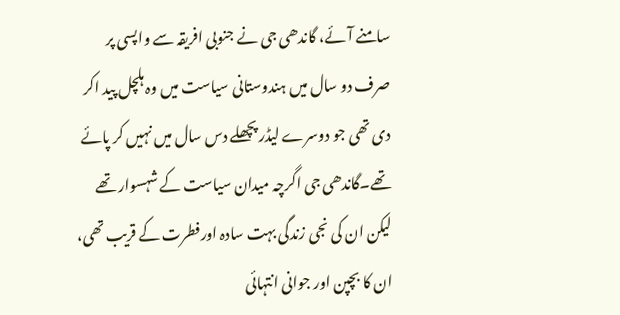سامنے آئے، گاندھی جی نے جنوبی افریقہ سے واپسی پر صرف دو سال میں ہندوستانی سیاست میں وہ ہلچل پید اکر دی تھی جو دوسرے لیڈر پچھلے دس سال میں نہیں کر پائے تھے۔گاندھی جی اگرچہ میدان سیاست کے شہسوار تھے لیکن ان کی نجی زندگی بہت سادہ اورفطرت کے قریب تھی، ان کا بچپن اور جوانی انتہائی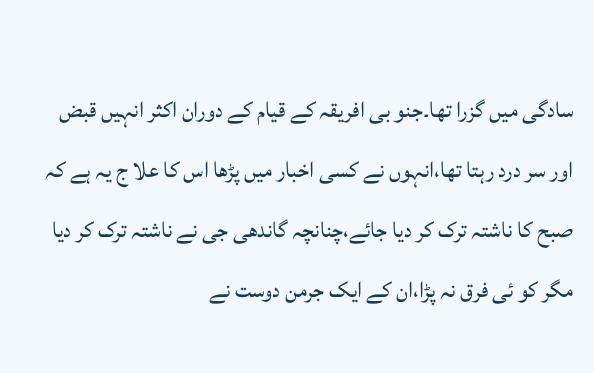سادگی میں گزرا تھا۔جنو بی افریقہ کے قیام کے دوران اکثر انہیں قبض اور سر درد رہتا تھا،انہوں نے کسی اخبار میں پڑھا اس کا علا ج یہ ہے کہ صبح کا ناشتہ ترک کر دیا جائے،چنانچہ گاندھی جی نے ناشتہ ترک کر دیا مگر کو ئی فرق نہ پڑا،ان کے ایک جرمن دوست نے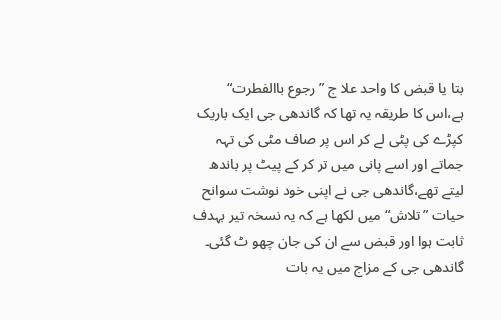بتا یا قبض کا واحد علا ج ”رجوع باالفطرت“ ہے،اس کا طریقہ یہ تھا کہ گاندھی جی ایک باریک کپڑے کی پٹی لے کر اس پر صاف مٹی کی تہہ جماتے اور اسے پانی میں تر کر کے پیٹ پر باندھ لیتے تھے،گاندھی جی نے اپنی خود نوشت سوانح حیات ”تلاش“ میں لکھا ہے کہ یہ نسخہ تیر بہدف ثابت ہوا اور قبض سے ان کی جان چھو ٹ گئی۔ گاندھی جی کے مزاج میں یہ بات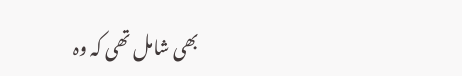بھی شامل تھی کہ وہ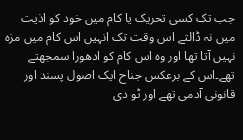جب تک کسی تحریک یا کام میں خود کو اذیت میں نہ ڈالتے اس وقت تک انہیں اس کام میں مزہ نہیں آتا تھا اور وہ اس کام کو ادھورا سمجھتے تھے۔اس کے برعکس جناح ایک اصول پسند اور قانونی آدمی تھے اور ٹو دی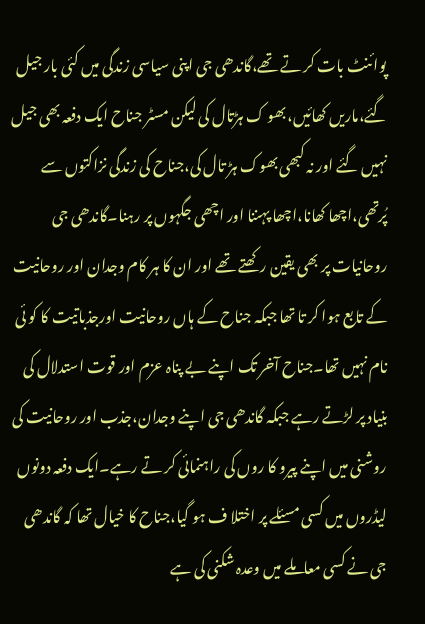پوائنٹ بات کر تے تھے،گاندھی جی اپنی سیاسی زندگی میں کئی بار جیل گئے،ماریں کھائیں،بھو ک ہڑتال کی لیکن مسٹر جناح ایک دفعہ بھی جیل نہیں گئے اور نہ کبھی بھوک ہڑ تال کی،جناح کی زندگی نزاکتوں سے پُرتھی،اچھا کھانا،اچھا پہننا اور اچھی جگہوں پر رہنا۔گاندھی جی روحانیات پر بھی یقین رکھتے تھے اور ان کا ہر کام وجدان اور روحانیت کے تابع ہوا کر تا تھا جبکہ جناح کے ہاں روحانیت اورجذباتیت کا کو ئی نام نہیں تھا۔جناح آخر تک اپنے بے پناہ عزم اور قوت استدلال کی بنیاد پر لڑتے رہے جبکہ گاندھی جی اپنے وجدان،جذب اور روحانیت کی روشنی میں اپنے پیرو کا روں کی راہنمائی کر تے رہے۔ایک دفعہ دونوں لیڈروں میں کسی مسئلے پر اختلا ف ہو گیا،جناح کا خیال تھا کہ گاندھی جی نے کسی معاملے میں وعدہ شکنی کی ہے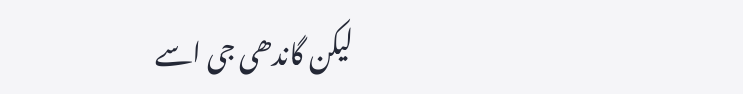لیکن گاندھی جی اسے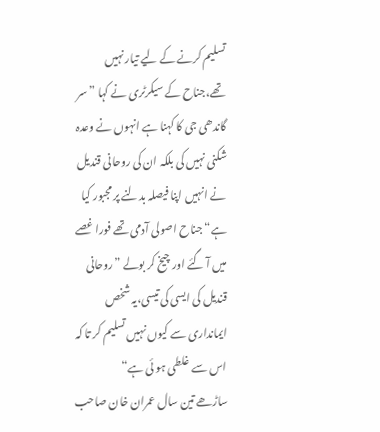تسلیم کرنے کے لیے تیار نہیں تھے،جناح کے سیکرٹری نے کہا ”سر گاندھی جی کا کہنا ہے انہوں نے وعدہ شکنی نہیں کی بلکہ ان کی روحانی قندیل نے انہیں اپنا فیصلہ بدلنے پر مجبور کیا ہے“جناح اصولی آدمی تھے فورا غصے میں آ گئے اور چیخ کر بولے ”روحانی قندیل کی ایسی کی تیسی،یہ شخص ایمانداری سے کیوں نہیں تسلیم کر تا کہ اس سے غلطی ہو ئی ہے“
ساڑھے تین سال عمران خان صاحب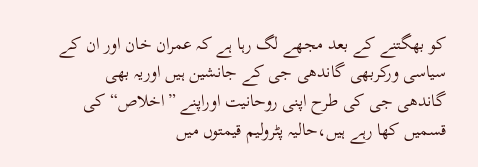کو بھگتنے کے بعد مجھے لگ رہا ہے کہ عمران خان اور ان کے سیاسی ورکربھی گاندھی جی کے جانشین ہیں اوریہ بھی گاندھی جی کی طرح اپنی روحانیت اوراپنے ”اخلاص“کی قسمیں کھا رہے ہیں،حالیہ پٹرولیم قیمتوں میں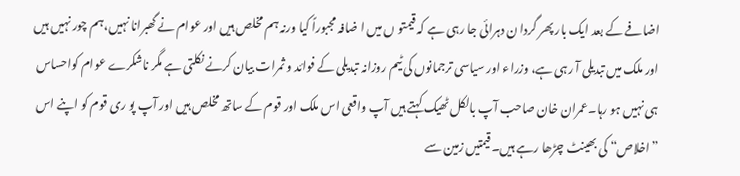اضافے کے بعد ایک بار پھر گردا ن دہرائی جا رہی ہے کہ قیمتو ں میں ا ضافہ مجبوراً کیا ورنہ ہم مخلص ہیں اور عوام نے گھبرانا نہیں،ہم چور نہیں ہیں اور ملک میں تبدیلی آ رہی ہے، وزراء اور سیاسی ترجمانوں کی ٹیم روزانہ تبدیلی کے فوائد و ثمرات بیان کرنے نکلتی ہے مگر ناشکرے عوام کواحساس ہی نہیں ہو رہا۔عمران خان صاحب آپ بالکل ٹھیک کہتے ہیں آپ واقعی اس ملک اور قوم کے ساتھ مخلص ہیں اور آپ پو ری قوم کو اپنے اس ”اخلاص“ کی بھینٹ چڑھا رہے ہیں۔قیمتیں زمین سے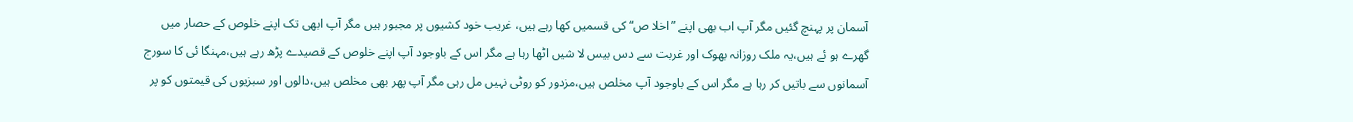آسمان پر پہنچ گئیں مگر آپ اب بھی اپنے ”اخلا ص“ کی قسمیں کھا رہے ہیں، غریب خود کشیوں پر مجبور ہیں مگر آپ ابھی تک اپنے خلوص کے حصار میں گھرے ہو ئے ہیں،یہ ملک روزانہ بھوک اور غربت سے دس بیس لا شیں اٹھا رہا ہے مگر اس کے باوجود آپ اپنے خلوص کے قصیدے پڑھ رہے ہیں،مہنگا ئی کا سورج آسمانوں سے باتیں کر رہا ہے مگر اس کے باوجود آپ مخلص ہیں،مزدور کو روٹی نہیں مل رہی مگر آپ پھر بھی مخلص ہیں،دالوں اور سبزیوں کی قیمتوں کو پر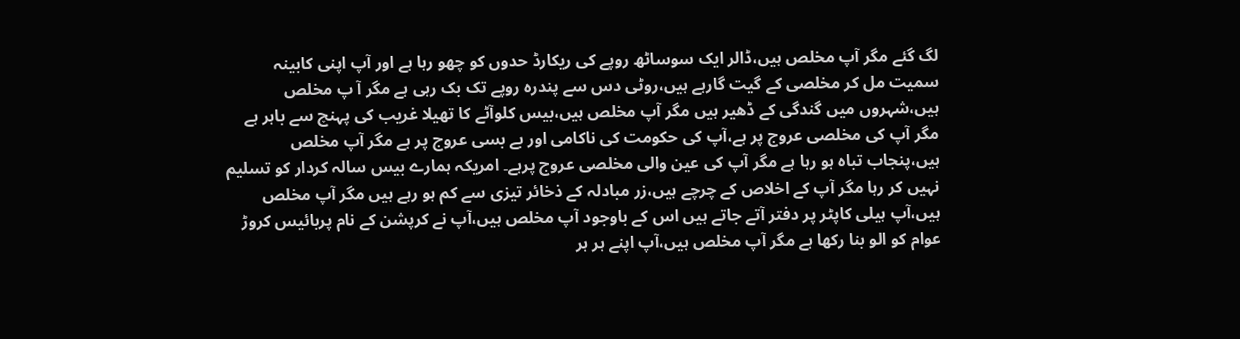لگ گئے مگر آپ مخلص ہیں،ڈالر ایک سوساٹھ روپے کی ریکارڈ حدوں کو چھو رہا ہے اور آپ اپنی کابینہ سمیت مل کر مخلصی کے گیت گارہے ہیں،روٹی دس سے پندرہ روپے تک بک رہی ہے مگر آ پ مخلص ہیں،شہروں میں گندگی کے ڈھیر ہیں مگر آپ مخلص ہیں،بیس کلوآٹے کا تھیلا غریب کی پہنچ سے باہر ہے مگر آپ کی مخلصی عروج پر ہے،آپ کی حکومت کی ناکامی اور بے بسی عروج پر ہے مگر آپ مخلص ہیں،پنجاب تباہ ہو رہا ہے مگر آپ کی عین والی مخلصی عروج پرہے۔ امریکہ ہمارے بیس سالہ کردار کو تسلیم نہیں کر رہا مگر آپ کے اخلاص کے چرچے ہیں،زر مبادلہ کے ذخائر تیزی سے کم ہو رہے ہیں مگر آپ مخلص ہیں،آپ ہیلی کاپٹر پر دفتر آتے جاتے ہیں اس کے باوجود آپ مخلص ہیں،آپ نے کرپشن کے نام پربائیس کروڑ عوام کو الو بنا رکھا ہے مگر آپ مخلص ہیں،آپ اپنے ہر ہر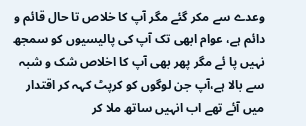وعدے سے مکر گئے مگر آپ کا خلاص تا حال قائم و دائم ہے، عوام ابھی تک آپ کی پالیسیوں کو سمجھ نہیں پا ئے مگر پھر بھی آپ کا اخلاص شک و شبہ سے بالا ہے،آپ جن لوگوں کو کرپٹ کہہ کر اقتدار میں آئے تھے اب انہیں ساتھ ملا کر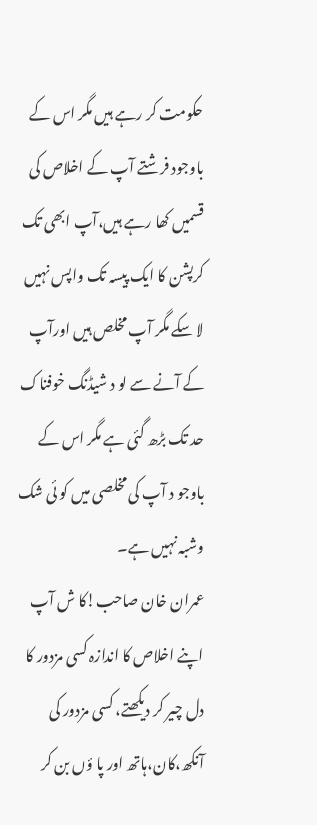حکومت کر رہے ہیں مگر اس کے باوجود فرشتے آپ کے اخلاص کی قسمیں کھا رہے ہیں،آپ ابھی تک کرپشن کا ایک پیسہ تک واپس نہیں لا سکے مگر آپ مخلص ہیں اورآپ کے آنے سے لو د شیڈنگ خوفناک حد تک بڑھ گئی ہے مگر اس کے باوجو د آپ کی مخلصی میں کو ئی شک وشبہ نہیں ہے۔
عمران خان صاحب!کا ش آپ اپنے اخلاص کا اندازہ کسی مزدور کا دل چیر کر دیکھتے، کسی مزدور کی آنکھ،کان،ہاتھ اور پا ؤں بن کر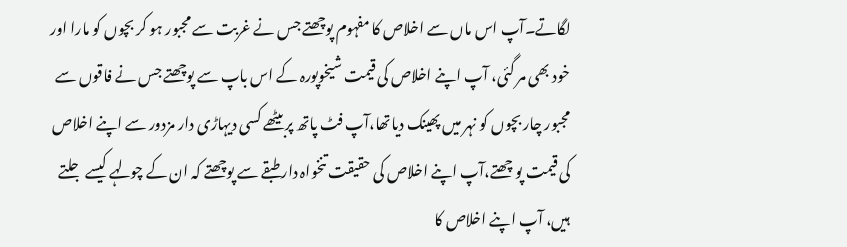لگاتے۔آپ اس ماں سے اخلاص کا مفہوم پوچھتے جس نے غربت سے مجبور ہو کر بچوں کو مارا اور خود بھی مر گئی، آپ اپنے اخلاص کی قیمت شیخوپورہ کے اس باپ سے پوچھتے جس نے فاقوں سے مجبور چار بچوں کو نہر میں پھینک دیاتھا،آپ فٹ پاتھ پربیٹھے کسی دیہاڑی دار مزدور سے اپنے اخلاص کی قیمت پو چھتے،آپ اپنے اخلاص کی حقیقت تنخواہ دار طبقے سے پوچھتے کہ ان کے چولہے کیسے جلتے ہیں، آپ اپنے اخلاص کا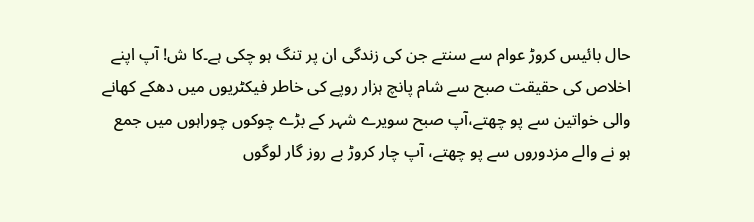حال بائیس کروڑ عوام سے سنتے جن کی زندگی ان پر تنگ ہو چکی ہے۔کا ش! آپ اپنے اخلاص کی حقیقت صبح سے شام پانچ ہزار روپے کی خاطر فیکٹریوں میں دھکے کھانے والی خواتین سے پو چھتے،آپ صبح سویرے شہر کے بڑے چوکوں چوراہوں میں جمع ہو نے والے مزدوروں سے پو چھتے، آپ چار کروڑ بے روز گار لوگوں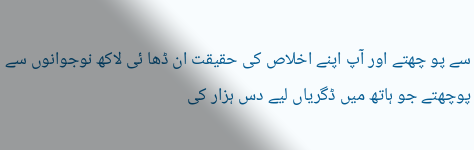سے پو چھتے اور آپ اپنے اخلاص کی حقیقت ان ڈھا ئی لاکھ نوجوانوں سے پوچھتے جو ہاتھ میں ڈگریاں لیے دس ہزار کی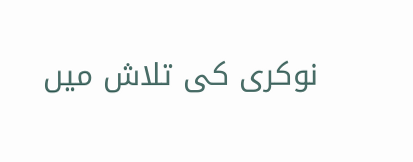نوکری کی تلاش میں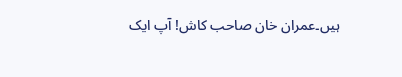ہیں۔عمران خان صاحب کاش! آپ ایک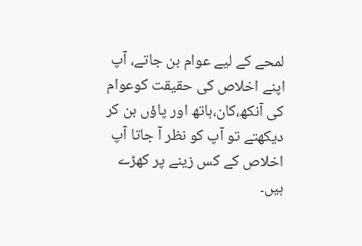لمحے کے لیے عوام بن جاتے، آپ اپنے اخلاص کی حقیقت کوعوام کی آنکھ،کان،ہاتھ اور پاؤں بن کر دیکھتے تو آپ کو نظر آ جاتا آپ اخلاص کے کس زینے پر کھڑے ہیں۔